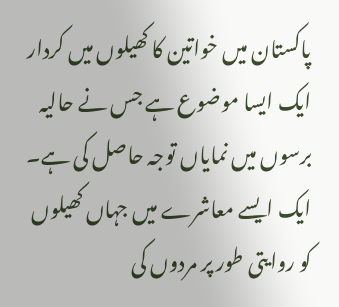پاکستان میں خواتین کا کھیلوں میں کردار ایک ایسا موضوع ہے جس نے حالیہ برسوں میں نمایاں توجہ حاصل کی ہے۔ ایک ایسے معاشرے میں جہاں کھیلوں کو روایتی طور پر مردوں کی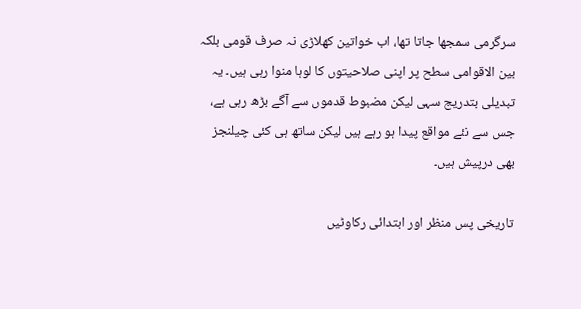سرگرمی سمجھا جاتا تھا، اب خواتین کھلاڑی نہ صرف قومی بلکہ بین الاقوامی سطح پر اپنی صلاحیتوں کا لوہا منوا رہی ہیں۔ یہ تبدیلی بتدریج سہی لیکن مضبوط قدموں سے آگے بڑھ رہی ہے، جس سے نئے مواقع پیدا ہو رہے ہیں لیکن ساتھ ہی کئی چیلنجز بھی درپیش ہیں۔

تاریخی پس منظر اور ابتدائی رکاوٹیں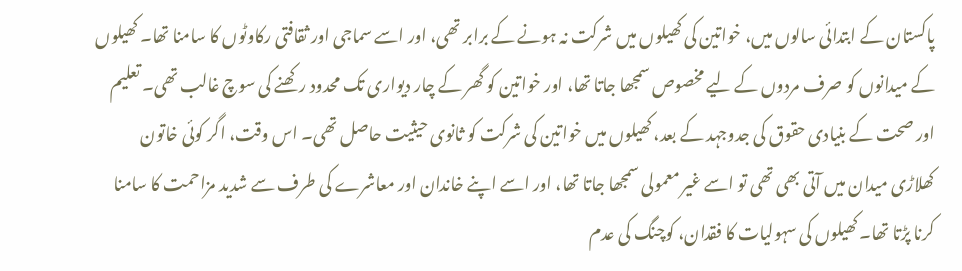پاکستان کے ابتدائی سالوں میں، خواتین کی کھیلوں میں شرکت نہ ہونے کے برابر تھی، اور اسے سماجی اور ثقافتی رکاوٹوں کا سامنا تھا۔ کھیلوں کے میدانوں کو صرف مردوں کے لیے مخصوص سمجھا جاتا تھا، اور خواتین کو گھر کے چار دیواری تک محدود رکھنے کی سوچ غالب تھی۔ تعلیم اور صحت کے بنیادی حقوق کی جدوجہد کے بعد، کھیلوں میں خواتین کی شرکت کو ثانوی حیثیت حاصل تھی۔ اس وقت، اگر کوئی خاتون کھلاڑی میدان میں آتی بھی تھی تو اسے غیر معمولی سمجھا جاتا تھا، اور اسے اپنے خاندان اور معاشرے کی طرف سے شدید مزاحمت کا سامنا کرنا پڑتا تھا۔ کھیلوں کی سہولیات کا فقدان، کوچنگ کی عدم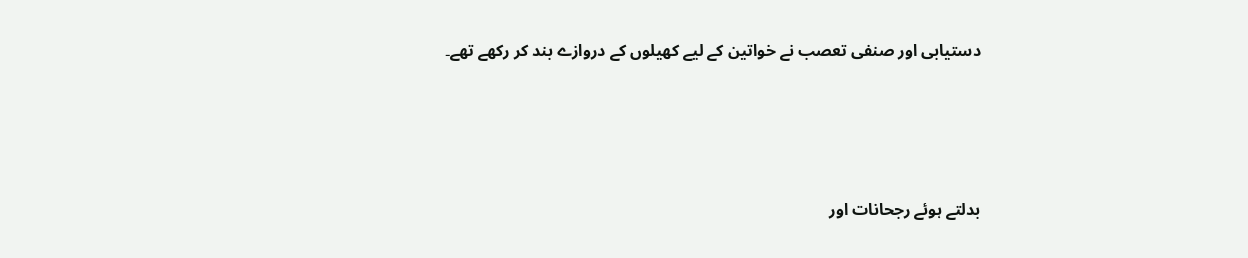دستیابی اور صنفی تعصب نے خواتین کے لیے کھیلوں کے دروازے بند کر رکھے تھے۔




بدلتے ہوئے رجحانات اور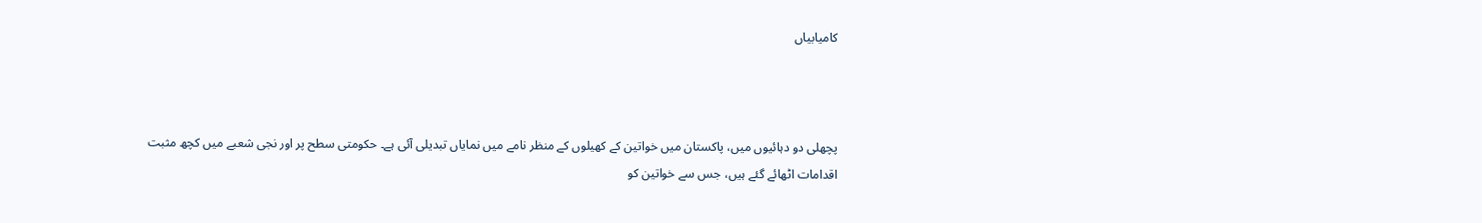کامیابیاں



پچھلی دو دہائیوں میں، پاکستان میں خواتین کے کھیلوں کے منظر نامے میں نمایاں تبدیلی آئی ہے۔ حکومتی سطح پر اور نجی شعبے میں کچھ مثبت اقدامات اٹھائے گئے ہیں، جس سے خواتین کو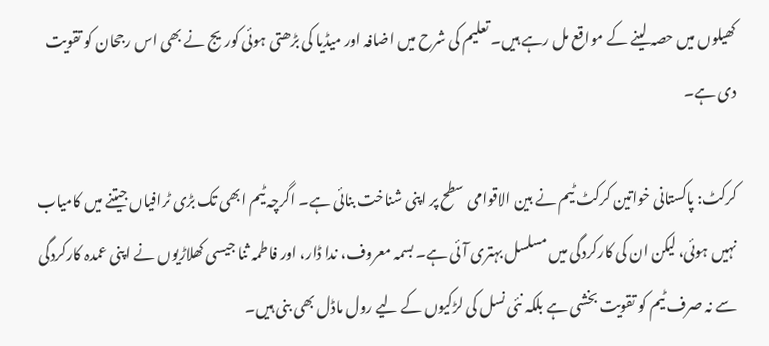کھیلوں میں حصہ لینے کے مواقع مل رہے ہیں۔ تعلیم کی شرح میں اضافہ اور میڈیا کی بڑھتی ہوئی کوریج نے بھی اس رجحان کو تقویت دی ہے۔

کرکٹ: پاکستانی خواتین کرکٹ ٹیم نے بین الاقوامی سطح پر اپنی شناخت بنائی ہے۔ اگرچہ ٹیم ابھی تک بڑی ٹرافیاں جیتنے میں کامیاب نہیں ہوئی، لیکن ان کی کارکردگی میں مسلسل بہتری آئی ہے۔ بسمہ معروف، ندا ڈار، اور فاطمہ ثنا جیسی کھلاڑیوں نے اپنی عمدہ کارکردگی سے نہ صرف ٹیم کو تقویت بخشی ہے بلکہ نئی نسل کی لڑکیوں کے لیے رول ماڈل بھی بنی ہیں۔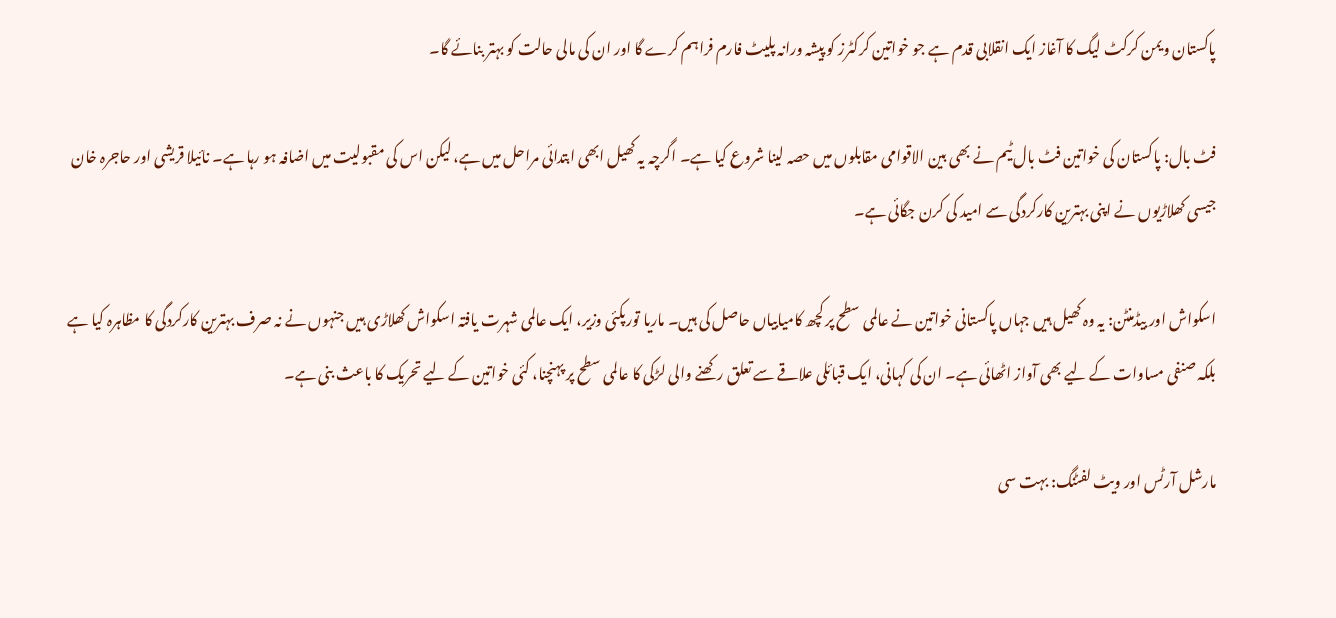پاکستان ویمن کرکٹ لیگ کا آغاز ایک انقلابی قدم ہے جو خواتین کرکٹرز کو پیشہ ورانہ پلیٹ فارم فراہم کرے گا اور ان کی مالی حالت کو بہتر بنائے گا۔

فٹ بال: پاکستان کی خواتین فٹ بال ٹیم نے بھی بین الاقوامی مقابلوں میں حصہ لینا شروع کیا ہے۔ اگرچہ یہ کھیل ابھی ابتدائی مراحل میں ہے، لیکن اس کی مقبولیت میں اضافہ ہو رہا ہے۔ نائیلا قریشی اور حاجرہ خان جیسی کھلاڑیوں نے اپنی بہترین کارکردگی سے امید کی کرن جگائی ہے۔

اسکواش اور بیڈمنٹن: یہ وہ کھیل ہیں جہاں پاکستانی خواتین نے عالمی سطح پر کچھ کامیابیاں حاصل کی ہیں۔ ماریا تورپکئی وزیر، ایک عالمی شہرت یافتہ اسکواش کھلاڑی ہیں جنہوں نے نہ صرف بہترین کارکردگی کا مظاہرہ کیا ہے بلکہ صنفی مساوات کے لیے بھی آواز اٹھائی ہے۔ ان کی کہانی، ایک قبائلی علاقے سے تعلق رکھنے والی لڑکی کا عالمی سطح پر پہنچنا، کئی خواتین کے لیے تحریک کا باعث بنی ہے۔

مارشل آرٹس اور ویٹ لفٹنگ: بہت سی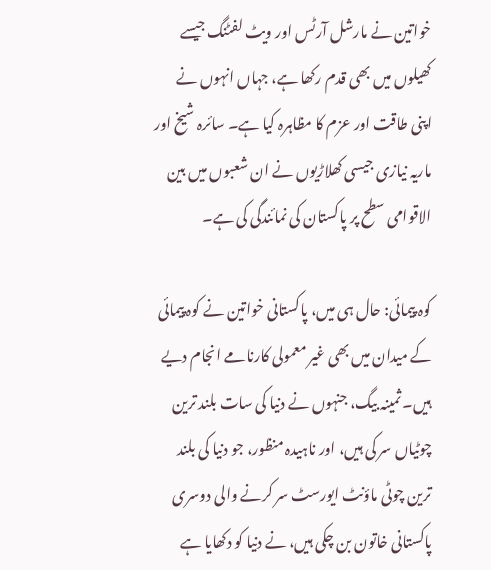خواتین نے مارشل آرٹس اور ویٹ لفٹنگ جیسے کھیلوں میں بھی قدم رکھا ہے، جہاں انہوں نے اپنی طاقت اور عزم کا مظاہرہ کیا ہے۔ سائرہ شیخ اور ماریہ نیازی جیسی کھلاڑیوں نے ان شعبوں میں بین الاقوامی سطح پر پاکستان کی نمائندگی کی ہے۔

کوہ پیمائی: حال ہی میں، پاکستانی خواتین نے کوہ پیمائی کے میدان میں بھی غیر معمولی کارنامے انجام دیے ہیں۔ ثمینہ بیگ، جنہوں نے دنیا کی سات بلند ترین چوٹیاں سر کی ہیں، اور ناہیدہ منظور، جو دنیا کی بلند ترین چوٹی ماؤنٹ ایورسٹ سر کرنے والی دوسری پاکستانی خاتون بن چکی ہیں، نے دنیا کو دکھایا ہے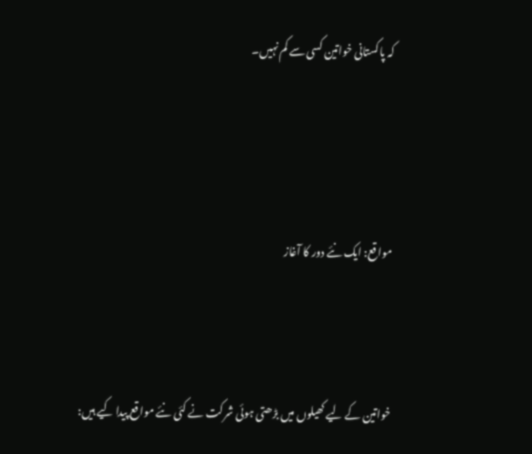کہ پاکستانی خواتین کسی سے کم نہیں۔




مواقع: ایک نئے دور کا آغاز



خواتین کے لیے کھیلوں میں بڑھتی ہوئی شرکت نے کئی نئے مواقع پیدا کیے ہیں: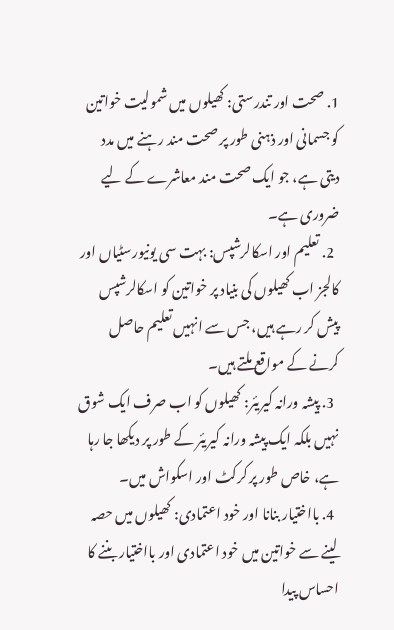1. صحت اور تندرستی: کھیلوں میں شمولیت خواتین کو جسمانی اور ذہنی طور پر صحت مند رہنے میں مدد دیتی ہے، جو ایک صحت مند معاشرے کے لیے ضروری ہے۔
  2. تعلیم اور اسکالرشپس: بہت سی یونیورسٹیاں اور کالجز اب کھیلوں کی بنیاد پر خواتین کو اسکالرشپس پیش کر رہے ہیں، جس سے انہیں تعلیم حاصل کرنے کے مواقع ملتے ہیں۔
  3. پیشہ ورانہ کیریئر: کھیلوں کو اب صرف ایک شوق نہیں بلکہ ایک پیشہ ورانہ کیریئر کے طور پر دیکھا جا رہا ہے، خاص طور پر کرکٹ اور اسکواش میں۔
  4. بااختیار بنانا اور خود اعتمادی: کھیلوں میں حصہ لینے سے خواتین میں خود اعتمادی اور بااختیار بننے کا احساس پیدا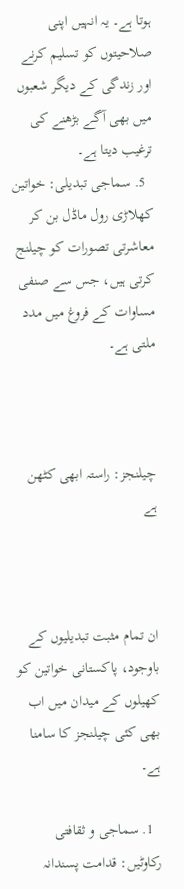ہوتا ہے۔ یہ انہیں اپنی صلاحیتوں کو تسلیم کرنے اور زندگی کے دیگر شعبوں میں بھی آگے بڑھنے کی ترغیب دیتا ہے۔
  5. سماجی تبدیلی: خواتین کھلاڑی رول ماڈل بن کر معاشرتی تصورات کو چیلنج کرتی ہیں، جس سے صنفی مساوات کے فروغ میں مدد ملتی ہے۔



چیلنجز: راستہ ابھی کٹھن ہے



ان تمام مثبت تبدیلیوں کے باوجود، پاکستانی خواتین کو کھیلوں کے میدان میں اب بھی کئی چیلنجز کا سامنا ہے۔

  1. سماجی و ثقافتی رکاوٹیں: قدامت پسندانہ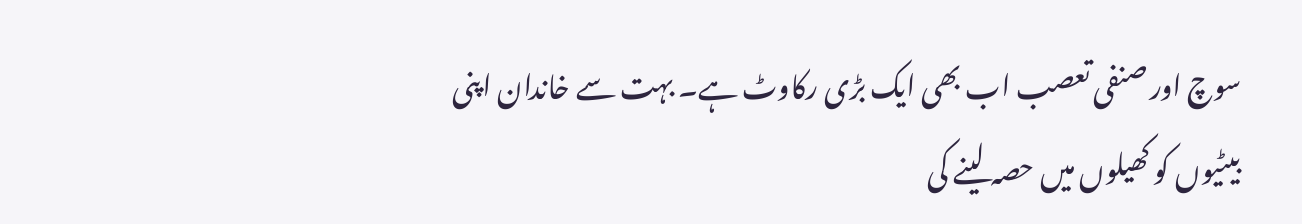سوچ اور صنفی تعصب اب بھی ایک بڑی رکاوٹ ہے۔ بہت سے خاندان اپنی بیٹیوں کو کھیلوں میں حصہ لینے کی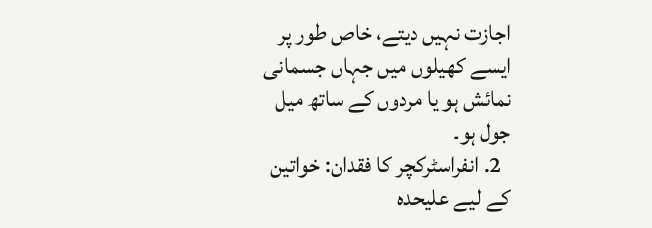اجازت نہیں دیتے، خاص طور پر ایسے کھیلوں میں جہاں جسمانی نمائش ہو یا مردوں کے ساتھ میل جول ہو۔
  2. انفراسٹرکچر کا فقدان: خواتین کے لیے علیحدہ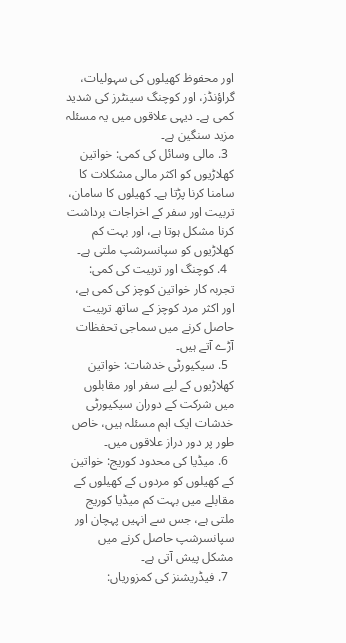اور محفوظ کھیلوں کی سہولیات، گراؤنڈز، اور کوچنگ سینٹرز کی شدید کمی ہے۔ دیہی علاقوں میں یہ مسئلہ مزید سنگین ہے۔
  3. مالی وسائل کی کمی: خواتین کھلاڑیوں کو اکثر مالی مشکلات کا سامنا کرنا پڑتا ہے۔ کھیلوں کا سامان، تربیت اور سفر کے اخراجات برداشت کرنا مشکل ہوتا ہے، اور بہت کم کھلاڑیوں کو سپانسرشپ ملتی ہے۔
  4. کوچنگ اور تربیت کی کمی: تجربہ کار خواتین کوچز کی کمی ہے، اور اکثر مرد کوچز کے ساتھ تربیت حاصل کرنے میں سماجی تحفظات آڑے آتے ہیں۔
  5. سیکیورٹی خدشات: خواتین کھلاڑیوں کے لیے سفر اور مقابلوں میں شرکت کے دوران سیکیورٹی خدشات ایک اہم مسئلہ ہیں، خاص طور پر دور دراز علاقوں میں۔
  6. میڈیا کی محدود کوریج: خواتین کے کھیلوں کو مردوں کے کھیلوں کے مقابلے میں بہت کم میڈیا کوریج ملتی ہے، جس سے انہیں پہچان اور سپانسرشپ حاصل کرنے میں مشکل پیش آتی ہے۔
  7. فیڈریشنز کی کمزوریاں: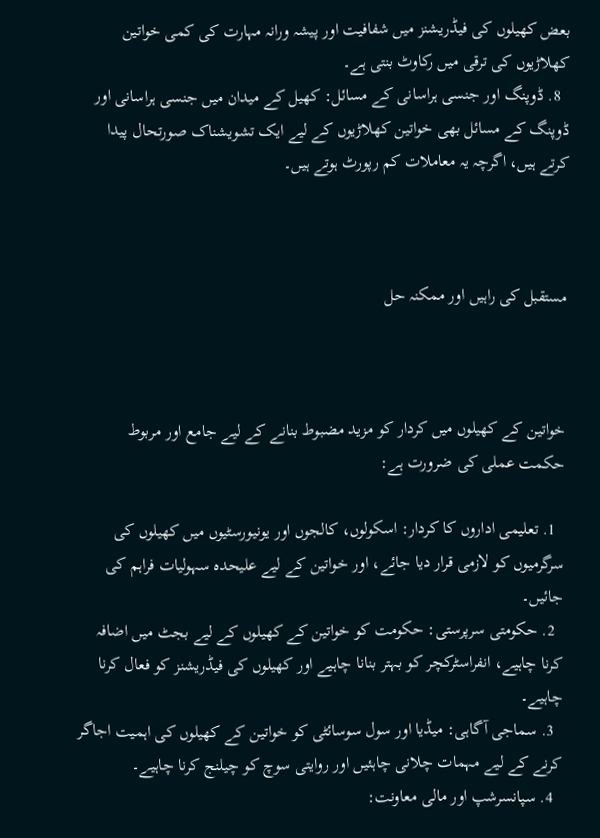بعض کھیلوں کی فیڈریشنز میں شفافیت اور پیشہ ورانہ مہارت کی کمی خواتین کھلاڑیوں کی ترقی میں رکاوٹ بنتی ہے۔
  8. ڈوپنگ اور جنسی ہراسانی کے مسائل: کھیل کے میدان میں جنسی ہراسانی اور ڈوپنگ کے مسائل بھی خواتین کھلاڑیوں کے لیے ایک تشویشناک صورتحال پیدا کرتے ہیں، اگرچہ یہ معاملات کم رپورٹ ہوتے ہیں۔



مستقبل کی راہیں اور ممکنہ حل



خواتین کے کھیلوں میں کردار کو مزید مضبوط بنانے کے لیے جامع اور مربوط حکمت عملی کی ضرورت ہے:

  1. تعلیمی اداروں کا کردار: اسکولوں، کالجوں اور یونیورسٹیوں میں کھیلوں کی سرگرمیوں کو لازمی قرار دیا جائے، اور خواتین کے لیے علیحدہ سہولیات فراہم کی جائیں۔
  2. حکومتی سرپرستی: حکومت کو خواتین کے کھیلوں کے لیے بجٹ میں اضافہ کرنا چاہیے، انفراسٹرکچر کو بہتر بنانا چاہیے اور کھیلوں کی فیڈریشنز کو فعال کرنا چاہیے۔
  3. سماجی آگاہی: میڈیا اور سول سوسائٹی کو خواتین کے کھیلوں کی اہمیت اجاگر کرنے کے لیے مہمات چلانی چاہئیں اور روایتی سوچ کو چیلنج کرنا چاہیے۔
  4. سپانسرشپ اور مالی معاونت: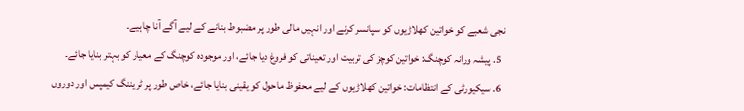نجی شعبے کو خواتین کھلاڑیوں کو سپانسر کرنے اور انہیں مالی طور پر مضبوط بنانے کے لیے آگے آنا چاہیے۔
  5. پیشہ ورانہ کوچنگ: خواتین کوچز کی تربیت اور تعیناتی کو فروغ دیا جائے، اور موجودہ کوچنگ کے معیار کو بہتر بنایا جائے۔
  6. سیکیورٹی کے انتظامات: خواتین کھلاڑیوں کے لیے محفوظ ماحول کو یقینی بنایا جائے، خاص طور پر ٹریننگ کیمپس اور دوروں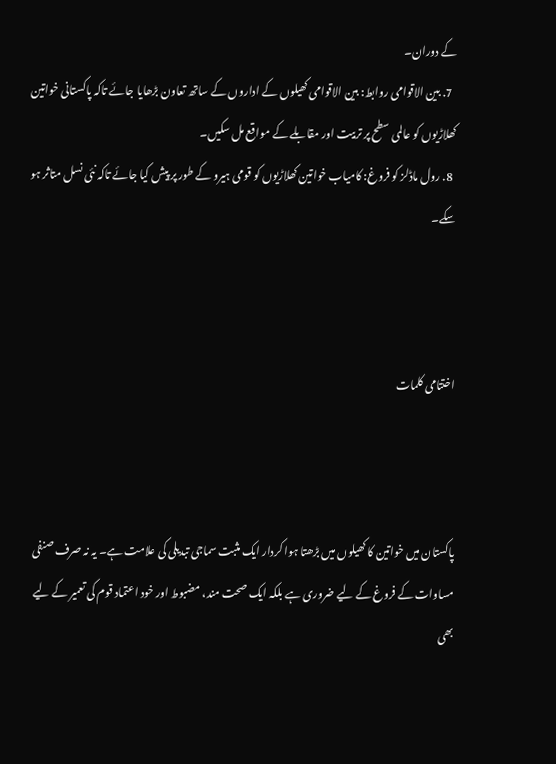کے دوران۔
  7. بین الاقوامی روابط: بین الاقوامی کھیلوں کے اداروں کے ساتھ تعاون بڑھایا جائے تاکہ پاکستانی خواتین کھلاڑیوں کو عالمی سطح پر تربیت اور مقابلے کے مواقع مل سکیں۔
  8. رول ماڈلز کو فروغ: کامیاب خواتین کھلاڑیوں کو قومی ہیرو کے طور پر پیش کیا جائے تاکہ نئی نسل متاثر ہو سکے۔



اختتامی کلمات



پاکستان میں خواتین کا کھیلوں میں بڑھتا ہوا کردار ایک مثبت سماجی تبدیلی کی علامت ہے۔ یہ نہ صرف صنفی مساوات کے فروغ کے لیے ضروری ہے بلکہ ایک صحت مند، مضبوط اور خود اعتماد قوم کی تعمیر کے لیے بھی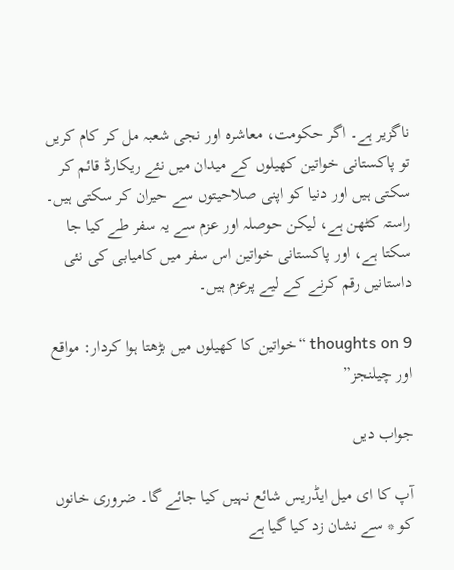ناگزیر ہے۔ اگر حکومت، معاشرہ اور نجی شعبہ مل کر کام کریں تو پاکستانی خواتین کھیلوں کے میدان میں نئے ریکارڈ قائم کر سکتی ہیں اور دنیا کو اپنی صلاحیتوں سے حیران کر سکتی ہیں۔ راستہ کٹھن ہے، لیکن حوصلہ اور عزم سے یہ سفر طے کیا جا سکتا ہے، اور پاکستانی خواتین اس سفر میں کامیابی کی نئی داستانیں رقم کرنے کے لیے پرعزم ہیں۔

9 thoughts on “خواتین کا کھیلوں میں بڑھتا ہوا کردار: مواقع اور چیلنجز”

جواب دیں

آپ کا ای میل ایڈریس شائع نہیں کیا جائے گا۔ ضروری خانوں کو * سے نشان زد کیا گیا ہے